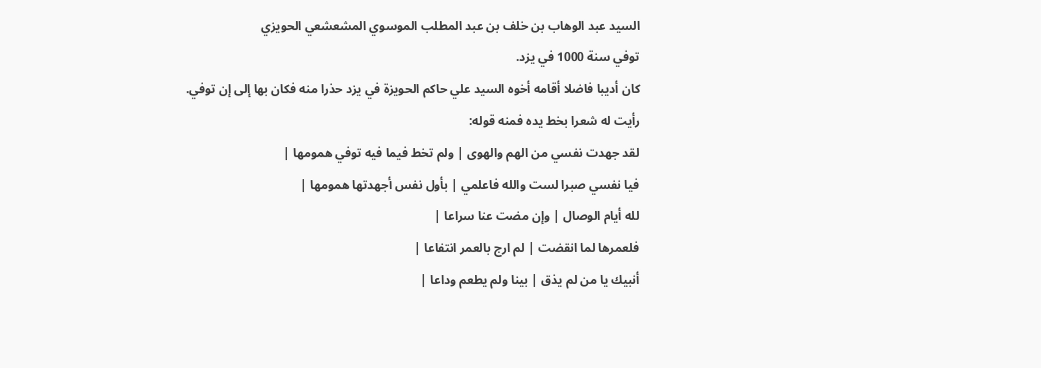السيد عبد الوهاب بن خلف بن عبد المطلب الموسوي المشعشعي الحويزي
توفي سنة 1000 في يزد.
كان أديبا فاضلا أقامه أخوه السيد علي حاكم الحويزة في يزد حذرا منه فكان بها إلى إن توفي.
رأيت له شعرا بخط يده فمنه قوله:
لقد جهدت نفسي من الهم والهوى | ولم تخط فيما فيه توفي همومها |
فيا نفسي صبرا لست والله فاعلمي | بأول نفس أجهدتها همومها |
لله أيام الوصال | وإن مضت عنا سراعا |
فلعمرها لما انقضت | لم ارج بالعمر انتفاعا |
أنبيك يا من لم يذق | بينا ولم يطعم وداعا |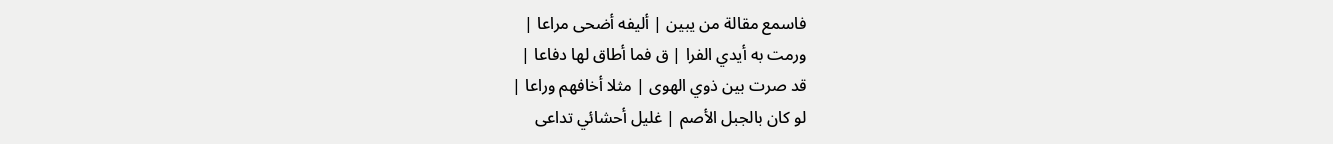فاسمع مقالة من يبين | أليفه أضحى مراعا |
ورمت به أيدي الفرا | ق فما أطاق لها دفاعا |
قد صرت بين ذوي الهوى | مثلا أخافهم وراعا |
لو كان بالجبل الأصم | غليل أحشائي تداعى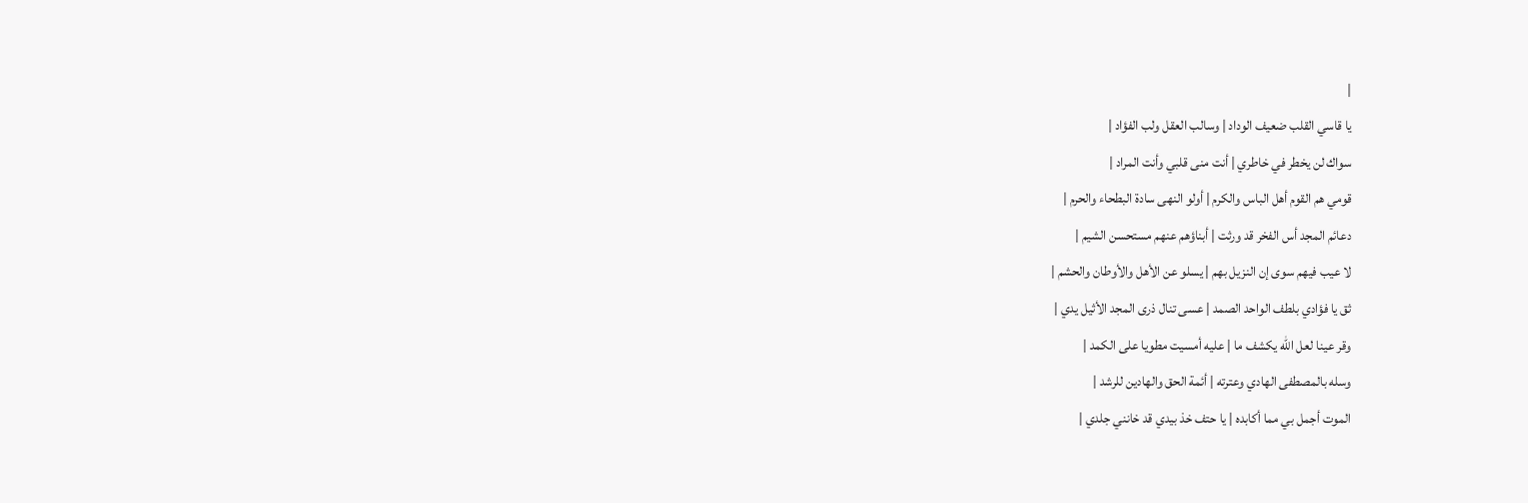|
يا قاسي القلب ضعيف الوداد | وسالب العقل ولب الفؤاد |
سواك لن يخطر في خاطري | أنت منى قلبي وأنت المراد |
قومي هم القوم أهل الباس والكرم | أولو النهى سادة البطحاء والحرم |
دعائم المجد أس الفخر قد ورثت | أبناؤهم عنهم مستحسن الشيم |
لا عيب فيهم سوى إن النزيل بهم | يسلو عن الأهل والأوطان والحشم |
ثق يا فؤادي بلطف الواحد الصمد | عسى تنال ذرى المجد الأثيل يدي |
وقر عينا لعل الله يكشف ما | عليه أمسيت مطويا على الكمد |
وسله بالمصطفى الهادي وعترته | أئمة الحق والهادين للرشد |
الموت أجمل بي مما أكابده | يا حتف خذ بيدي قد خانني جلدي |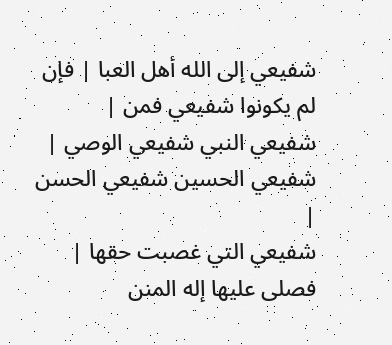شفيعي إلى الله أهل العبا | فإن لم يكونوا شفيعي فمن |
شفيعي النبي شفيعي الوصي | شفيعي الحسين شفيعي الحسن |
شفيعي التي غصبت حقها | فصلى عليها إله المنن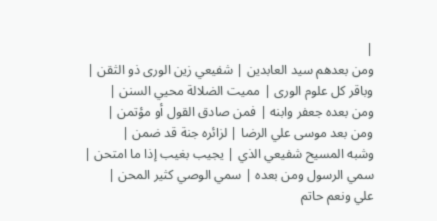|
ومن بعدهم سيد العابدين | شفيعي زين الورى ذو الثقن |
وباقر كل علوم الورى | مميت الضلالة محيي السنن |
ومن بعده جعفر وابنه | فمن صادق القول أو مؤتمن |
ومن بعد موسى علي الرضا | لزائره جنة قد ضمن |
وشبه المسيح شفيعي الذي | يجيب بغيب إذا ما امتحن |
سمي الرسول ومن بعده | سمي الوصي كثير المحن |
علي ونعم حاتم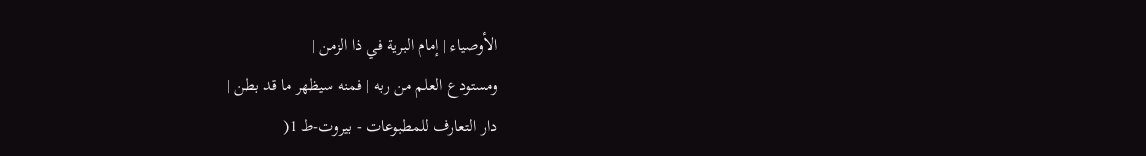الأوصياء | إمام البرية في ذا الزمن |
ومستودع العلم من ربه | فمنه سيظهر ما قد بطن |
دار التعارف للمطبوعات - بيروت-ط 1(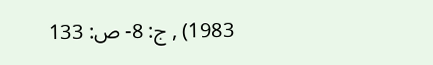1983) , ج: 8- ص: 133